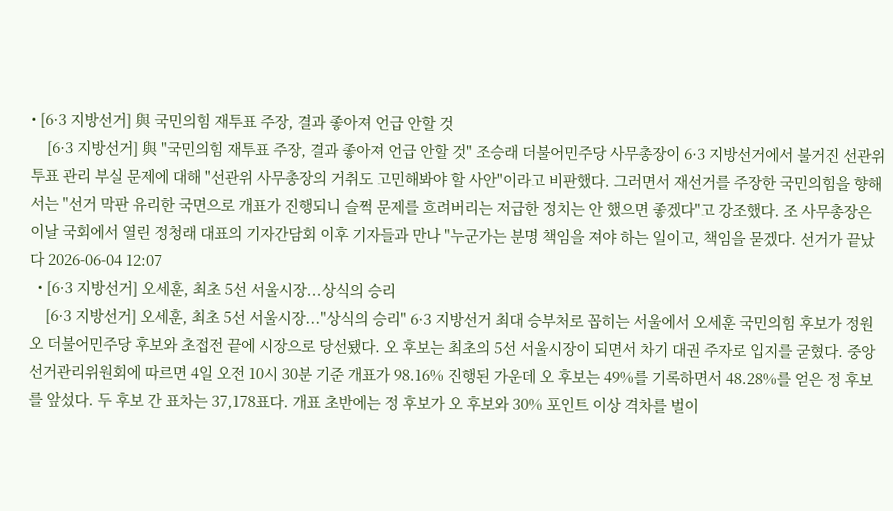• [6·3 지방선거] 與 국민의힘 재투표 주장, 결과 좋아져 언급 안할 것
    [6·3 지방선거] 與 "국민의힘 재투표 주장, 결과 좋아져 언급 안할 것" 조승래 더불어민주당 사무총장이 6·3 지방선거에서 불거진 선관위 투표 관리 부실 문제에 대해 "선관위 사무총장의 거취도 고민해봐야 할 사안"이라고 비판했다. 그러면서 재선거를 주장한 국민의힘을 향해서는 "선거 막판 유리한 국면으로 개표가 진행되니 슬쩍 문제를 흐려버리는 저급한 정치는 안 했으면 좋겠다"고 강조했다. 조 사무총장은 이날 국회에서 열린 정청래 대표의 기자간담회 이후 기자들과 만나 "누군가는 분명 책임을 져야 하는 일이고, 책임을 묻겠다. 선거가 끝났다 2026-06-04 12:07
  • [6·3 지방선거] 오세훈, 최초 5선 서울시장...상식의 승리
    [6·3 지방선거] 오세훈, 최초 5선 서울시장..."상식의 승리" 6·3 지방선거 최대 승부처로 꼽히는 서울에서 오세훈 국민의힘 후보가 정원오 더불어민주당 후보와 초접전 끝에 시장으로 당선됐다. 오 후보는 최초의 5선 서울시장이 되면서 차기 대권 주자로 입지를 굳혔다. 중앙선거관리위원회에 따르면 4일 오전 10시 30분 기준 개표가 98.16% 진행된 가운데 오 후보는 49%를 기록하면서 48.28%를 얻은 정 후보를 앞섰다. 두 후보 간 표차는 37,178표다. 개표 초반에는 정 후보가 오 후보와 30% 포인트 이상 격차를 벌이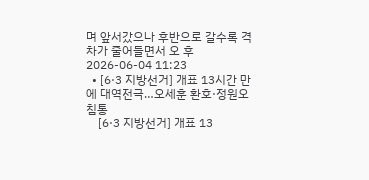며 앞서갔으나 후반으로 갈수록 격차가 줄어들면서 오 후 2026-06-04 11:23
  • [6·3 지방선거] 개표 13시간 만에 대역전극…오세훈 환호·정원오 침통
    [6·3 지방선거] 개표 13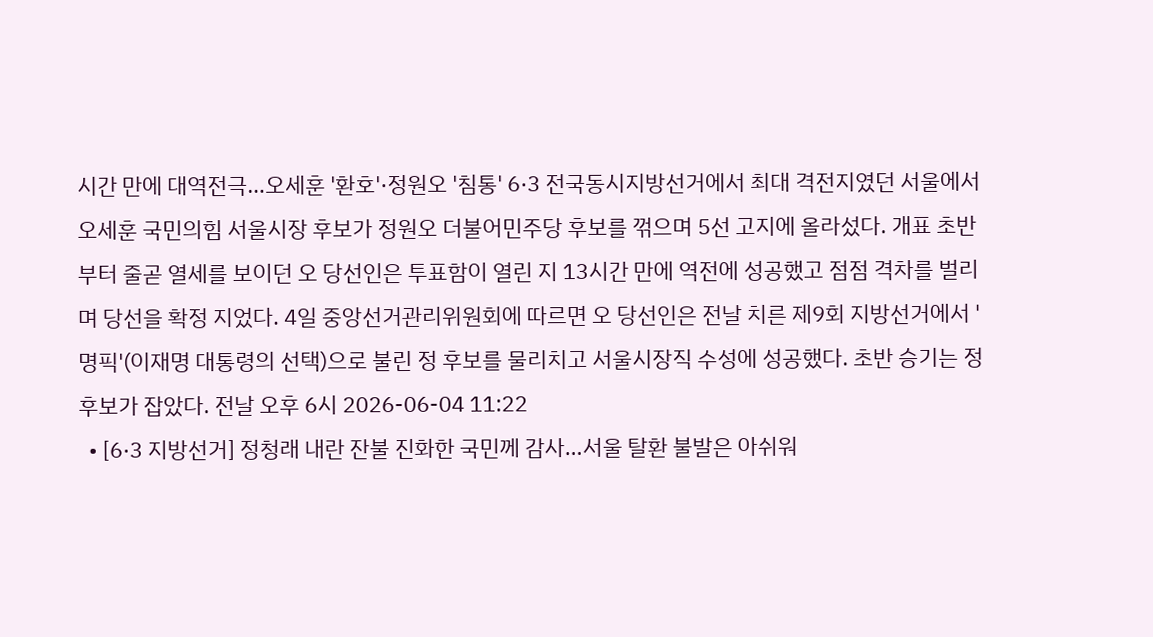시간 만에 대역전극…오세훈 '환호'·정원오 '침통' 6·3 전국동시지방선거에서 최대 격전지였던 서울에서 오세훈 국민의힘 서울시장 후보가 정원오 더불어민주당 후보를 꺾으며 5선 고지에 올라섰다. 개표 초반부터 줄곧 열세를 보이던 오 당선인은 투표함이 열린 지 13시간 만에 역전에 성공했고 점점 격차를 벌리며 당선을 확정 지었다. 4일 중앙선거관리위원회에 따르면 오 당선인은 전날 치른 제9회 지방선거에서 '명픽'(이재명 대통령의 선택)으로 불린 정 후보를 물리치고 서울시장직 수성에 성공했다. 초반 승기는 정 후보가 잡았다. 전날 오후 6시 2026-06-04 11:22
  • [6·3 지방선거] 정청래 내란 잔불 진화한 국민께 감사…서울 탈환 불발은 아쉬워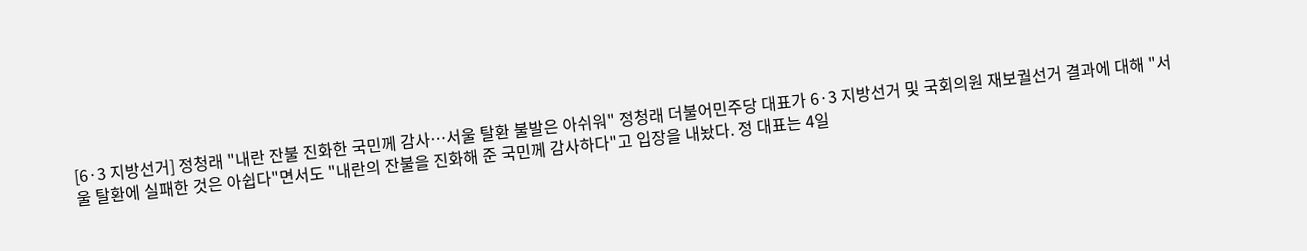[6·3 지방선거] 정청래 "내란 잔불 진화한 국민께 감사…서울 탈환 불발은 아쉬워" 정청래 더불어민주당 대표가 6·3 지방선거 및 국회의원 재보궐선거 결과에 대해 "서울 탈환에 실패한 것은 아쉽다"면서도 "내란의 잔불을 진화해 준 국민께 감사하다"고 입장을 내놨다. 정 대표는 4일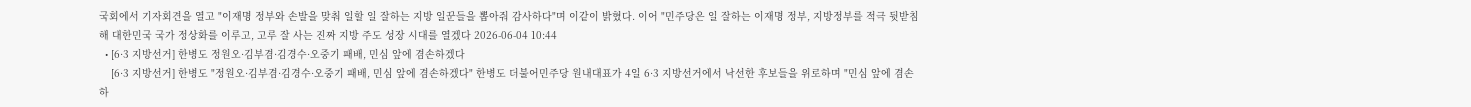국회에서 기자회견을 열고 "이재명 정부와 손발을 맞춰 일할 일 잘하는 지방 일꾼들을 뽑아줘 감사하다"며 이같이 밝혔다. 이어 "민주당은 일 잘하는 이재명 정부, 지방정부를 적극 뒷받침해 대한민국 국가 정상화를 이루고, 고루 잘 사는 진짜 지방 주도 성장 시대를 열겠다 2026-06-04 10:44
  • [6·3 지방선거] 한병도 정원오·김부겸·김경수·오중기 패배, 민심 앞에 겸손하겠다
    [6·3 지방선거] 한병도 "정원오·김부겸·김경수·오중기 패배, 민심 앞에 겸손하겠다" 한병도 더불어민주당 원내대표가 4일 6·3 지방선거에서 낙선한 후보들을 위로하며 "민심 앞에 겸손하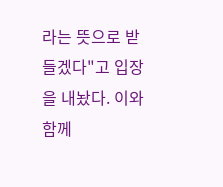라는 뜻으로 받들겠다"고 입장을 내놨다. 이와 함께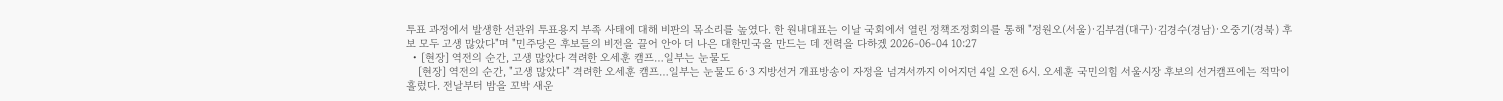투표 과정에서 발생한 선관위 투표용지 부족 사태에 대해 비판의 목소리를 높였다. 한 원내대표는 이날 국회에서 열린 정책조정회의를 통해 "정원오(서울)·김부겸(대구)·김경수(경남)·오중기(경북) 후보 모두 고생 많았다"며 "민주당은 후보들의 비전을 끌어 안아 더 나은 대한민국을 만드는 데 전력을 다하겠 2026-06-04 10:27
  • [현장] 역전의 순간, 고생 많았다 격려한 오세훈 캠프…일부는 눈물도
    [현장] 역전의 순간, "고생 많았다" 격려한 오세훈 캠프…일부는 눈물도 6·3 지방선거 개표방송이 자정을 넘겨서까지 이어지던 4일 오전 6시. 오세훈 국민의힘 서울시장 후보의 선거캠프에는 적막이 흘렀다. 전날부터 밤을 꼬박 새운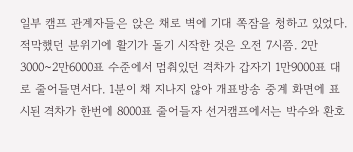일부 캠프 관계자들은 앉은 채로 벽에 기대 쪽잠을 청하고 있었다. 적막했던 분위기에 활기가 돌기 시작한 것은 오전 7시쯤. 2만3000~2만6000표 수준에서 멈춰있던 격차가 갑자기 1만9000표 대로 줄어들면서다. 1분이 채 지나지 않아 개표방송 중계 화면에 표시된 격차가 한번에 8000표 줄어들자 선거캠프에서는 박수와 환호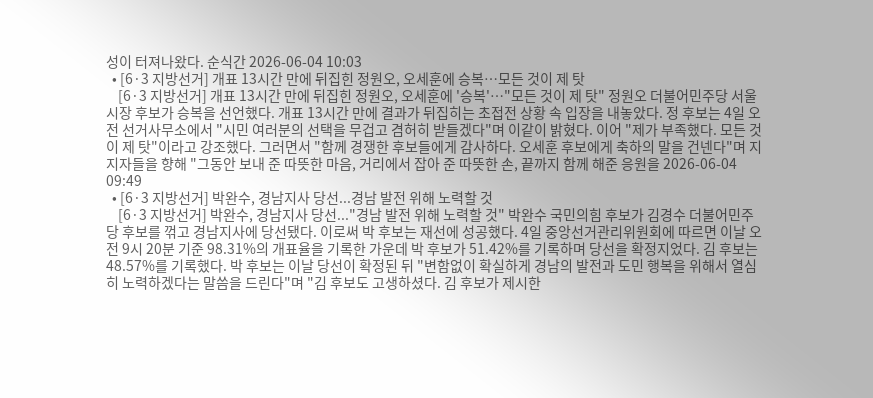성이 터져나왔다. 순식간 2026-06-04 10:03
  • [6·3 지방선거] 개표 13시간 만에 뒤집힌 정원오, 오세훈에 승복…모든 것이 제 탓
    [6·3 지방선거] 개표 13시간 만에 뒤집힌 정원오, 오세훈에 '승복'…"모든 것이 제 탓" 정원오 더불어민주당 서울시장 후보가 승복을 선언했다. 개표 13시간 만에 결과가 뒤집히는 초접전 상황 속 입장을 내놓았다. 정 후보는 4일 오전 선거사무소에서 "시민 여러분의 선택을 무겁고 겸허히 받들겠다"며 이같이 밝혔다. 이어 "제가 부족했다. 모든 것이 제 탓"이라고 강조했다. 그러면서 "함께 경쟁한 후보들에게 감사하다. 오세훈 후보에게 축하의 말을 건넨다"며 지지자들을 향해 "그동안 보내 준 따뜻한 마음, 거리에서 잡아 준 따뜻한 손, 끝까지 함께 해준 응원을 2026-06-04 09:49
  • [6·3 지방선거] 박완수, 경남지사 당선...경남 발전 위해 노력할 것
    [6·3 지방선거] 박완수, 경남지사 당선..."경남 발전 위해 노력할 것" 박완수 국민의힘 후보가 김경수 더불어민주당 후보를 꺾고 경남지사에 당선됐다. 이로써 박 후보는 재선에 성공했다. 4일 중앙선거관리위원회에 따르면 이날 오전 9시 20분 기준 98.31%의 개표율을 기록한 가운데 박 후보가 51.42%를 기록하며 당선을 확정지었다. 김 후보는 48.57%를 기록했다. 박 후보는 이날 당선이 확정된 뒤 "변함없이 확실하게 경남의 발전과 도민 행복을 위해서 열심히 노력하겠다는 말씀을 드린다"며 "김 후보도 고생하셨다. 김 후보가 제시한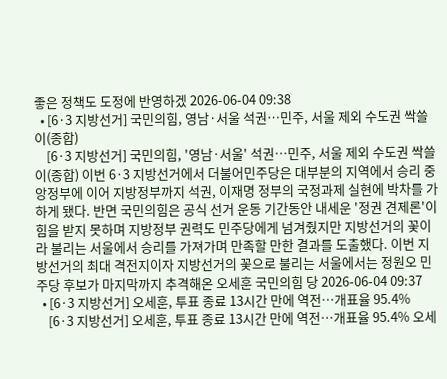좋은 정책도 도정에 반영하겠 2026-06-04 09:38
  • [6·3 지방선거] 국민의힘, 영남·서울 석권…민주, 서울 제외 수도권 싹쓸이(종합)
    [6·3 지방선거] 국민의힘, '영남·서울' 석권…민주, 서울 제외 수도권 싹쓸이(종합) 이번 6·3 지방선거에서 더불어민주당은 대부분의 지역에서 승리 중앙정부에 이어 지방정부까지 석권, 이재명 정부의 국정과제 실현에 박차를 가하게 됐다. 반면 국민의힘은 공식 선거 운동 기간동안 내세운 '정권 견제론'이 힘을 받지 못하며 지방정부 권력도 민주당에게 넘겨줬지만 지방선거의 꽃이라 불리는 서울에서 승리를 가져가며 만족할 만한 결과를 도출했다. 이번 지방선거의 최대 격전지이자 지방선거의 꽃으로 불리는 서울에서는 정원오 민주당 후보가 마지막까지 추격해온 오세훈 국민의힘 당 2026-06-04 09:37
  • [6·3 지방선거] 오세훈, 투표 종료 13시간 만에 역전…개표율 95.4%
    [6·3 지방선거] 오세훈, 투표 종료 13시간 만에 역전…개표율 95.4% 오세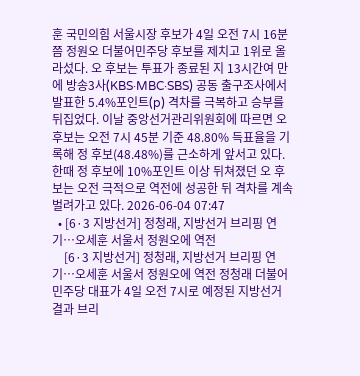훈 국민의힘 서울시장 후보가 4일 오전 7시 16분쯤 정원오 더불어민주당 후보를 제치고 1위로 올라섰다. 오 후보는 투표가 종료된 지 13시간여 만에 방송3사(KBS·MBC·SBS) 공동 출구조사에서 발표한 5.4%포인트(p) 격차를 극복하고 승부를 뒤집었다. 이날 중앙선거관리위원회에 따르면 오 후보는 오전 7시 45분 기준 48.80% 득표율을 기록해 정 후보(48.48%)를 근소하게 앞서고 있다. 한때 정 후보에 10%포인트 이상 뒤쳐졌던 오 후보는 오전 극적으로 역전에 성공한 뒤 격차를 계속 벌려가고 있다. 2026-06-04 07:47
  • [6·3 지방선거] 정청래, 지방선거 브리핑 연기…오세훈 서울서 정원오에 역전
    [6·3 지방선거] 정청래, 지방선거 브리핑 연기…오세훈 서울서 정원오에 역전 정청래 더불어민주당 대표가 4일 오전 7시로 예정된 지방선거 결과 브리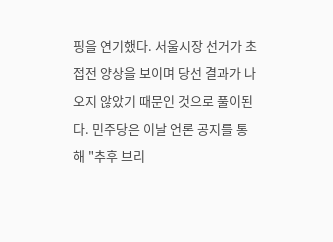핑을 연기했다. 서울시장 선거가 초접전 양상을 보이며 당선 결과가 나오지 않았기 때문인 것으로 풀이된다. 민주당은 이날 언론 공지를 통해 "추후 브리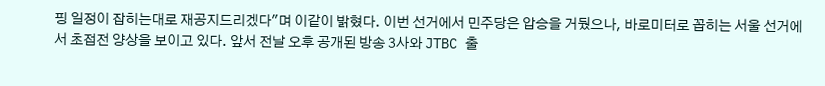핑 일정이 잡히는대로 재공지드리겠다"며 이같이 밝혔다. 이번 선거에서 민주당은 압승을 거뒀으나, 바로미터로 꼽히는 서울 선거에서 초접전 양상을 보이고 있다. 앞서 전날 오후 공개된 방송 3사와 JTBC 출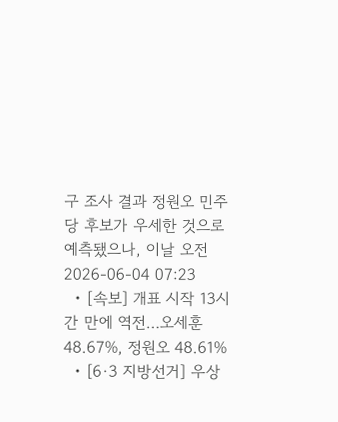구 조사 결과 정원오 민주당 후보가 우세한 것으로 예측됐으나, 이날 오전 2026-06-04 07:23
  • [속보] 개표 시작 13시간 만에 역전…오세훈 48.67%, 정원오 48.61%
  • [6·3 지방선거] 우상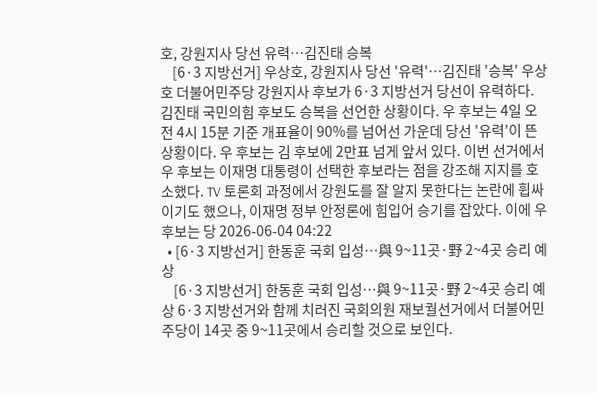호, 강원지사 당선 유력…김진태 승복
    [6·3 지방선거] 우상호, 강원지사 당선 '유력'…김진태 '승복' 우상호 더불어민주당 강원지사 후보가 6·3 지방선거 당선이 유력하다. 김진태 국민의힘 후보도 승복을 선언한 상황이다. 우 후보는 4일 오전 4시 15분 기준 개표율이 90%를 넘어선 가운데 당선 '유력'이 뜬 상황이다. 우 후보는 김 후보에 2만표 넘게 앞서 있다. 이번 선거에서 우 후보는 이재명 대통령이 선택한 후보라는 점을 강조해 지지를 호소했다. TV 토론회 과정에서 강원도를 잘 알지 못한다는 논란에 휩싸이기도 했으나, 이재명 정부 안정론에 힘입어 승기를 잡았다. 이에 우 후보는 당 2026-06-04 04:22
  • [6·3 지방선거] 한동훈 국회 입성…與 9~11곳·野 2~4곳 승리 예상
    [6·3 지방선거] 한동훈 국회 입성…與 9~11곳·野 2~4곳 승리 예상 6·3 지방선거와 함께 치러진 국회의원 재보궐선거에서 더불어민주당이 14곳 중 9~11곳에서 승리할 것으로 보인다.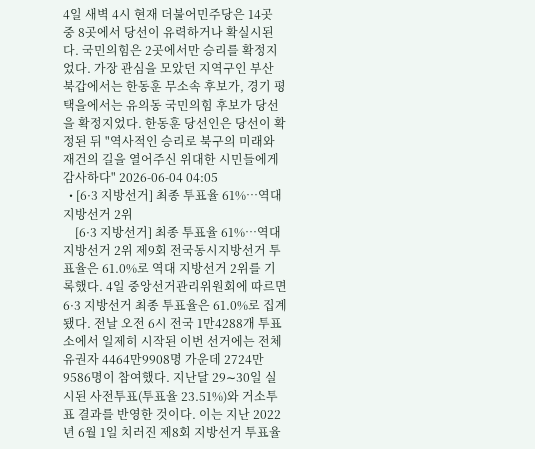4일 새벽 4시 현재 더불어민주당은 14곳 중 8곳에서 당선이 유력하거나 확실시된다. 국민의힘은 2곳에서만 승리를 확정지었다. 가장 관심을 모았던 지역구인 부산 북갑에서는 한동훈 무소속 후보가, 경기 평택을에서는 유의동 국민의힘 후보가 당선을 확정지었다. 한동훈 당선인은 당선이 확정된 뒤 "역사적인 승리로 북구의 미래와 재건의 길을 열어주신 위대한 시민들에게 감사하다" 2026-06-04 04:05
  • [6·3 지방선거] 최종 투표율 61%…역대 지방선거 2위
    [6·3 지방선거] 최종 투표율 61%…역대 지방선거 2위 제9회 전국동시지방선거 투표율은 61.0%로 역대 지방선거 2위를 기록했다. 4일 중앙선거관리위원회에 따르면 6·3 지방선거 최종 투표율은 61.0%로 집계됐다. 전날 오전 6시 전국 1만4288개 투표소에서 일제히 시작된 이번 선거에는 전체 유권자 4464만9908명 가운데 2724만 9586명이 참여했다. 지난달 29∼30일 실시된 사전투표(투표율 23.51%)와 거소투표 결과를 반영한 것이다. 이는 지난 2022년 6월 1일 치러진 제8회 지방선거 투표율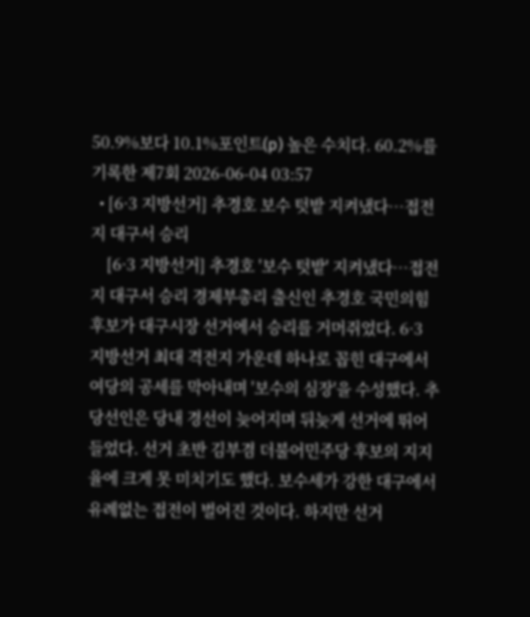50.9%보다 10.1%포인트(p) 높은 수치다. 60.2%를 기록한 제7회 2026-06-04 03:57
  • [6·3 지방선거] 추경호 보수 텃밭 지켜냈다…접전지 대구서 승리
    [6·3 지방선거] 추경호 '보수 텃밭' 지켜냈다…접전지 대구서 승리 경제부총리 출신인 추경호 국민의힘 후보가 대구시장 선거에서 승리를 거머쥐었다. 6·3 지방선거 최대 격전지 가운데 하나로 꼽힌 대구에서 여당의 공세를 막아내며 '보수의 심장'을 수성했다. 추 당선인은 당내 경선이 늦어지며 뒤늦게 선거에 뛰어들었다. 선거 초반 김부겸 더불어민주당 후보의 지지율에 크게 못 미치기도 했다. 보수세가 강한 대구에서 유례없는 접전이 벌어진 것이다. 하지만 선거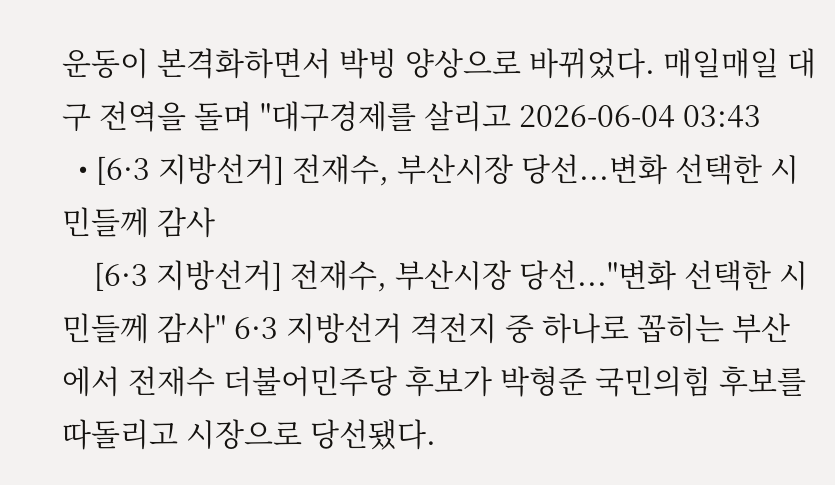운동이 본격화하면서 박빙 양상으로 바뀌었다. 매일매일 대구 전역을 돌며 "대구경제를 살리고 2026-06-04 03:43
  • [6·3 지방선거] 전재수, 부산시장 당선...변화 선택한 시민들께 감사
    [6·3 지방선거] 전재수, 부산시장 당선..."변화 선택한 시민들께 감사" 6·3 지방선거 격전지 중 하나로 꼽히는 부산에서 전재수 더불어민주당 후보가 박형준 국민의힘 후보를 따돌리고 시장으로 당선됐다.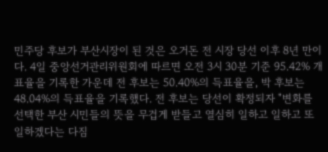민주당 후보가 부산시장이 된 것은 오거돈 전 시장 당선 이후 8년 만이다. 4일 중앙선거관리위원회에 따르면 오전 3시 30분 기준 95.42% 개표율을 기록한 가운데 전 후보는 50.40%의 득표율을, 박 후보는 48.04%의 득표율을 기록했다. 전 후보는 당선이 확정되자 "변화를 선택한 부산 시민들의 뜻을 무겁게 받들고 열심히 일하고 일하고 또 일하겠다는 다짐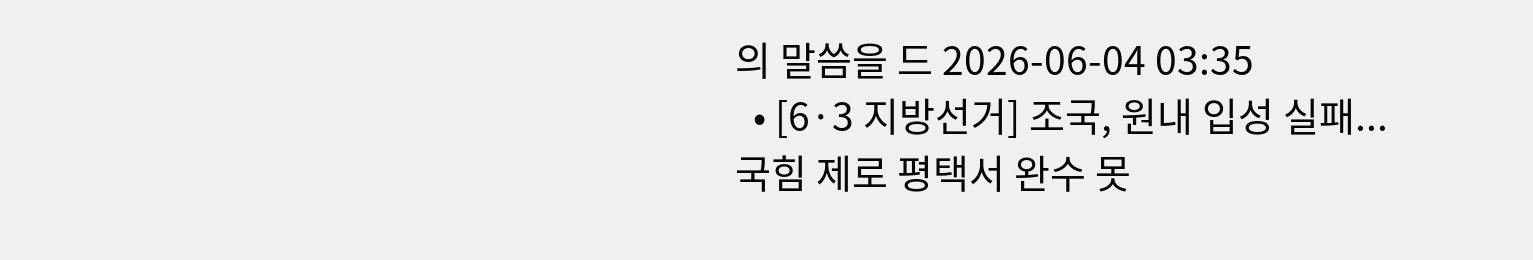의 말씀을 드 2026-06-04 03:35
  • [6·3 지방선거] 조국, 원내 입성 실패...국힘 제로 평택서 완수 못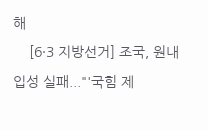해
    [6·3 지방선거] 조국, 원내 입성 실패..."'국힘 제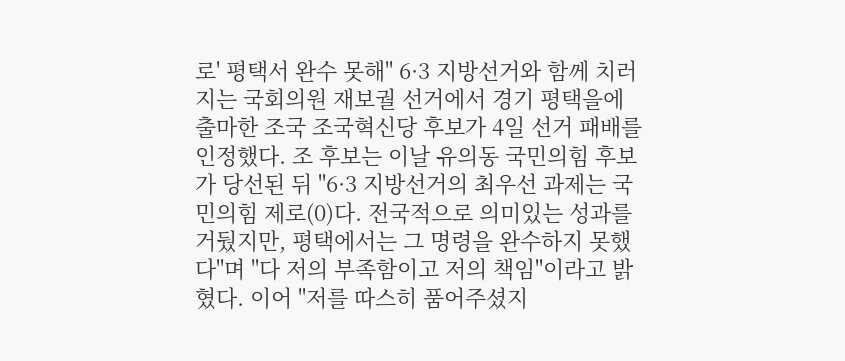로' 평택서 완수 못해" 6·3 지방선거와 함께 치러지는 국회의원 재보궐 선거에서 경기 평택을에 출마한 조국 조국혁신당 후보가 4일 선거 패배를 인정했다. 조 후보는 이날 유의동 국민의힘 후보가 당선된 뒤 "6·3 지방선거의 최우선 과제는 국민의힘 제로(0)다. 전국적으로 의미있는 성과를 거뒀지만, 평택에서는 그 명령을 완수하지 못했다"며 "다 저의 부족함이고 저의 책임"이라고 밝혔다. 이어 "저를 따스히 품어주셨지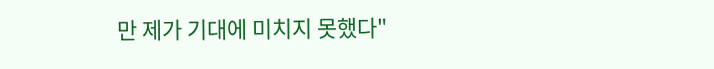만 제가 기대에 미치지 못했다"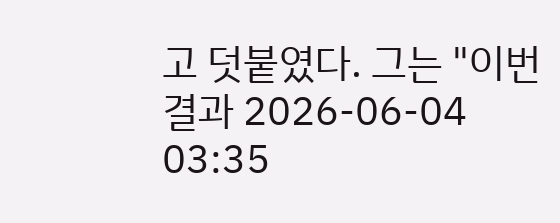고 덧붙였다. 그는 "이번 결과 2026-06-04 03:35